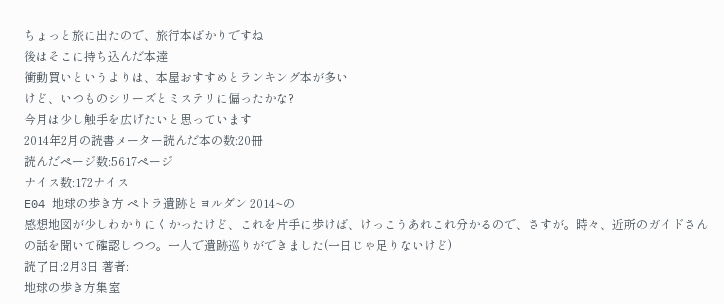ちょっと旅に出たので、旅行本ばかりですね
後はそこに持ち込んだ本達
衝動買いというよりは、本屋おすすめとランキング本が多い
けど、いつものシリーズとミステリに偏ったかな?
今月は少し触手を広げたいと思っています
2014年2月の読書メーター読んだ本の数:20冊
読んだページ数:5617ページ
ナイス数:172ナイス
E04 地球の歩き方 ペトラ遺跡とヨルダン 2014~の
感想地図が少しわかりにくかったけど、これを片手に歩けば、けっこうあれこれ分かるので、さすが。時々、近所のガイドさんの話を聞いて確認しつつ。一人で遺跡巡りができました(一日じゃ足りないけど)
読了日:2月3日 著者:
地球の歩き方集室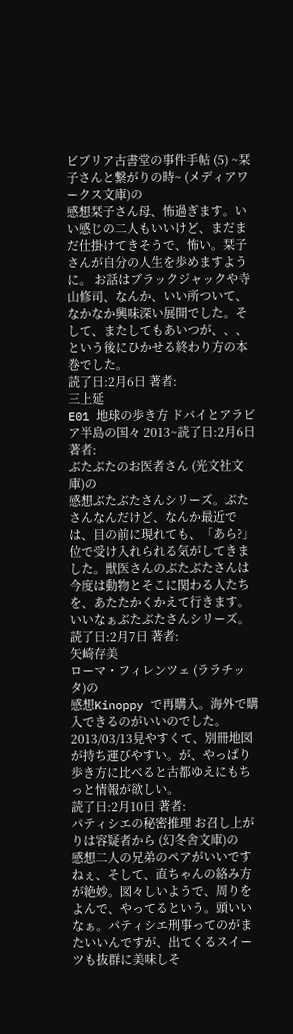ビブリア古書堂の事件手帖 (5) ~栞子さんと繋がりの時~ (メディアワークス文庫)の
感想栞子さん母、怖過ぎます。いい感じの二人もいいけど、まだまだ仕掛けてきそうで、怖い。栞子さんが自分の人生を歩めますように。 お話はブラックジャックや寺山修司、なんか、いい所ついて、なかなか興味深い展開でした。そして、またしてもあいつが、、、という後にひかせる終わり方の本巻でした。
読了日:2月6日 著者:
三上延
E01 地球の歩き方 ドバイとアラビア半島の国々 2013~読了日:2月6日 著者:
ぶたぶたのお医者さん (光文社文庫)の
感想ぶたぶたさんシリーズ。ぶたさんなんだけど、なんか最近では、目の前に現れても、「あら?」位で受け入れられる気がしてきました。獣医さんのぶたぶたさんは今度は動物とそこに関わる人たちを、あたたかくかえて行きます。いいなぁぶたぶたさんシリーズ。
読了日:2月7日 著者:
矢崎存美
ローマ・フィレンツェ (ララチッタ)の
感想Kinoppy で再購入。海外で購入できるのがいいのでした。 2013/03/13見やすくて、別冊地図が持ち運びやすい。が、やっぱり歩き方に比べると古都ゆえにもちっと情報が欲しい。
読了日:2月10日 著者:
パティシエの秘密推理 お召し上がりは容疑者から (幻冬舎文庫)の
感想二人の兄弟のペアがいいですねぇ、そして、直ちゃんの絡み方が絶妙。図々しいようで、周りをよんで、やってるという。頭いいなぁ。パティシエ刑事ってのがまたいいんですが、出てくるスイーツも抜群に美味しそ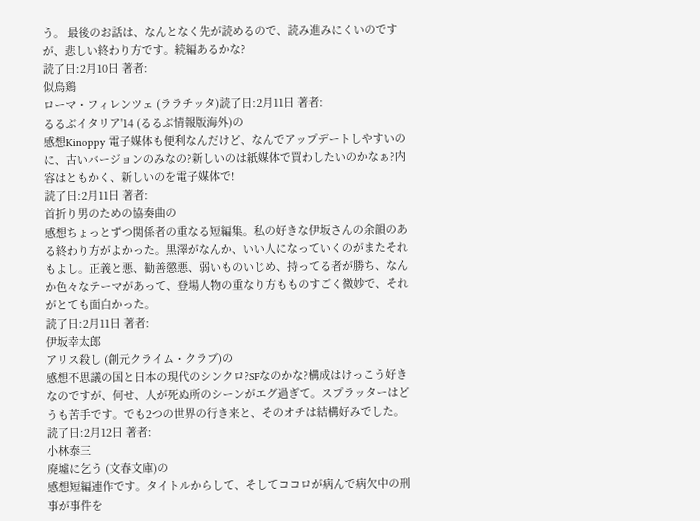う。 最後のお話は、なんとなく先が読めるので、読み進みにくいのですが、悲しい終わり方です。続編あるかな?
読了日:2月10日 著者:
似鳥鶏
ローマ・フィレンツェ (ララチッタ)読了日:2月11日 著者:
るるぶイタリア'14 (るるぶ情報版海外)の
感想Kinoppy 電子媒体も便利なんだけど、なんでアップデートしやすいのに、古いバージョンのみなの?新しいのは紙媒体で買わしたいのかなぁ?内容はともかく、新しいのを電子媒体で!
読了日:2月11日 著者:
首折り男のための協奏曲の
感想ちょっとずつ関係者の重なる短編集。私の好きな伊坂さんの余韻のある終わり方がよかった。黒澤がなんか、いい人になっていくのがまたそれもよし。正義と悪、勧善懲悪、弱いものいじめ、持ってる者が勝ち、なんか色々なテーマがあって、登場人物の重なり方もものすごく微妙で、それがとても面白かった。
読了日:2月11日 著者:
伊坂幸太郎
アリス殺し (創元クライム・クラブ)の
感想不思議の国と日本の現代のシンクロ?SFなのかな?構成はけっこう好きなのですが、何せ、人が死ぬ所のシーンがエグ過ぎて。スプラッターはどうも苦手です。でも2つの世界の行き来と、そのオチは結構好みでした。
読了日:2月12日 著者:
小林泰三
廃墟に乞う (文春文庫)の
感想短編連作です。タイトルからして、そしてココロが病んで病欠中の刑事が事件を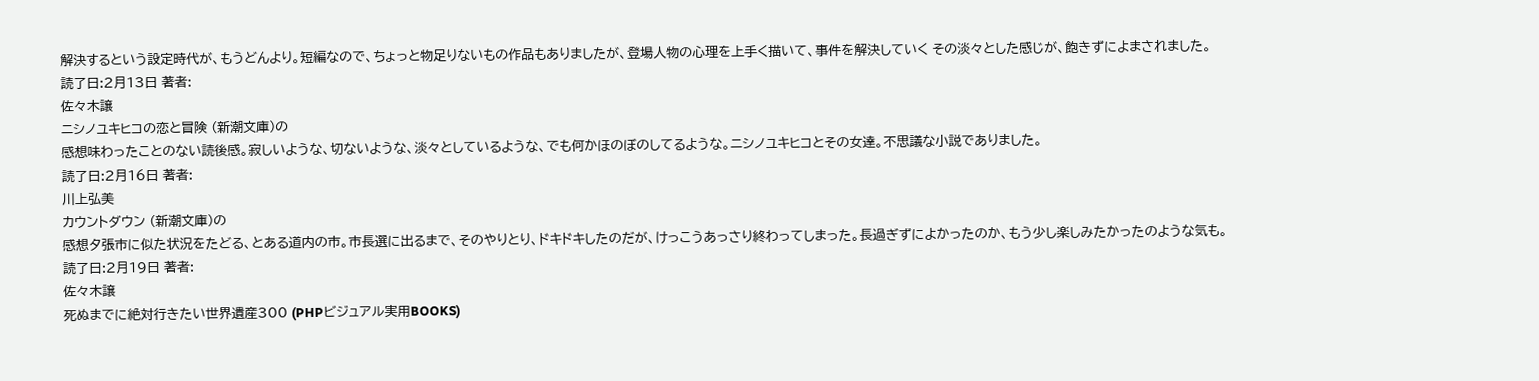解決するという設定時代が、もうどんより。短編なので、ちょっと物足りないもの作品もありましたが、登場人物の心理を上手く描いて、事件を解決していく その淡々とした感じが、飽きずによまされました。
読了日:2月13日 著者:
佐々木譲
ニシノユキヒコの恋と冒険 (新潮文庫)の
感想味わったことのない読後感。寂しいような、切ないような、淡々としているような、でも何かほのぼのしてるような。ニシノユキヒコとその女達。不思議な小説でありました。
読了日:2月16日 著者:
川上弘美
カウントダウン (新潮文庫)の
感想夕張市に似た状況をたどる、とある道内の市。市長選に出るまで、そのやりとり、ドキドキしたのだが、けっこうあっさり終わってしまった。長過ぎずによかったのか、もう少し楽しみたかったのような気も。
読了日:2月19日 著者:
佐々木譲
死ぬまでに絶対行きたい世界遺産300 (PHPビジュアル実用BOOKS)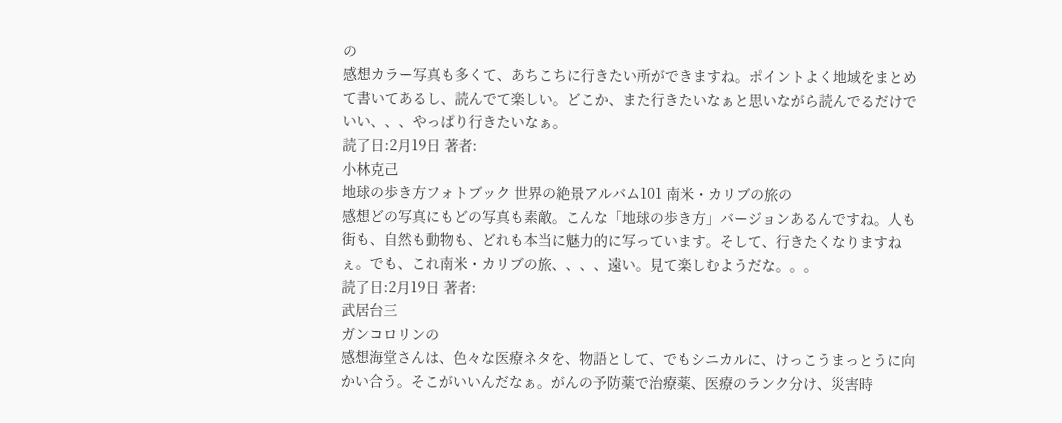の
感想カラー写真も多くて、あちこちに行きたい所ができますね。ポイントよく地域をまとめて書いてあるし、読んでて楽しい。どこか、また行きたいなぁと思いながら読んでるだけでいい、、、やっぱり行きたいなぁ。
読了日:2月19日 著者:
小林克己
地球の歩き方フォトブック 世界の絶景アルバム101 南米・カリブの旅の
感想どの写真にもどの写真も素敵。こんな「地球の歩き方」バージョンあるんですね。人も街も、自然も動物も、どれも本当に魅力的に写っています。そして、行きたくなりますねぇ。でも、これ南米・カリブの旅、、、、遠い。見て楽しむようだな。。。
読了日:2月19日 著者:
武居台三
ガンコロリンの
感想海堂さんは、色々な医療ネタを、物語として、でもシニカルに、けっこうまっとうに向かい合う。そこがいいんだなぁ。がんの予防薬で治療薬、医療のランク分け、災害時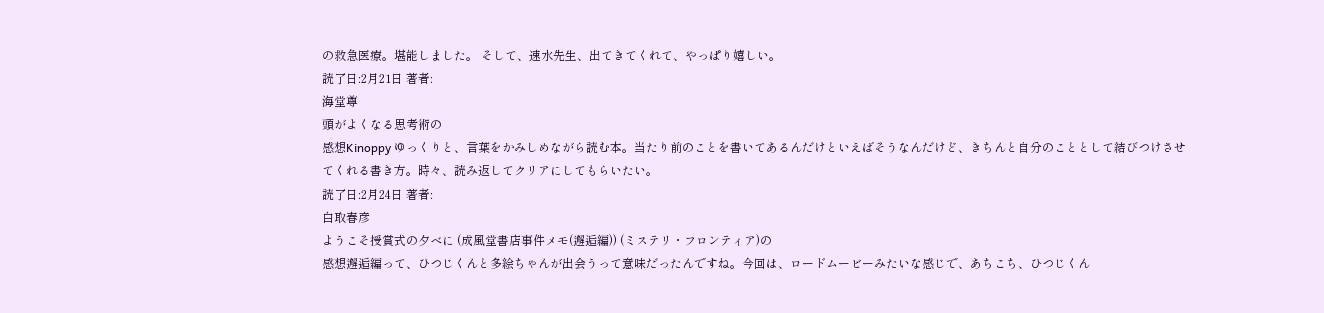の救急医療。堪能しました。 そして、速水先生、出てきてくれて、やっぱり嬉しい。
読了日:2月21日 著者:
海堂尊
頭がよくなる思考術の
感想Kinoppy ゆっくりと、言葉をかみしめながら読む本。当たり前のことを書いてあるんだけといえばそうなんだけど、きちんと自分のこととして結びつけさせてくれる書き方。時々、読み返してクリアにしてもらいたい。
読了日:2月24日 著者:
白取春彦
ようこそ授賞式の夕べに (成風堂書店事件メモ(邂逅編)) (ミステリ・フロンティア)の
感想邂逅編って、ひつじくんと多絵ちゃんが出会うって意味だったんですね。今回は、ロードムービーみたいな感じで、あちこち、ひつじくん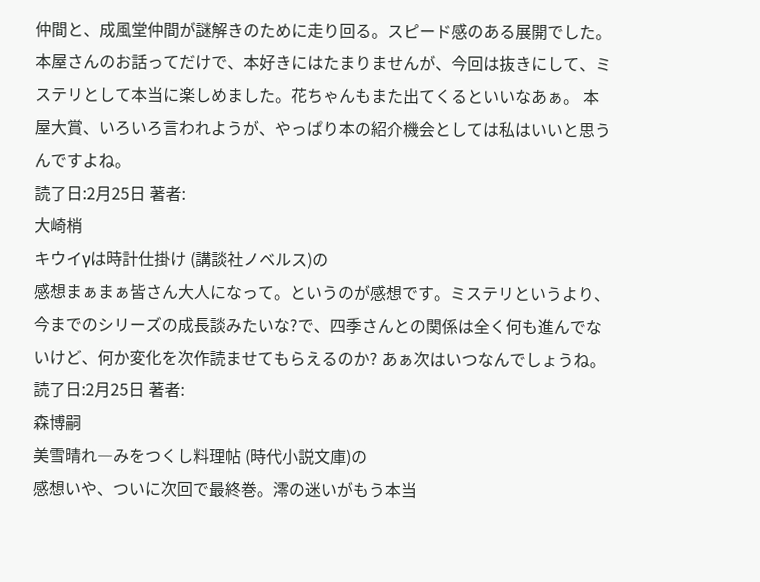仲間と、成風堂仲間が謎解きのために走り回る。スピード感のある展開でした。本屋さんのお話ってだけで、本好きにはたまりませんが、今回は抜きにして、ミステリとして本当に楽しめました。花ちゃんもまた出てくるといいなあぁ。 本屋大賞、いろいろ言われようが、やっぱり本の紹介機会としては私はいいと思うんですよね。
読了日:2月25日 著者:
大崎梢
キウイγは時計仕掛け (講談社ノベルス)の
感想まぁまぁ皆さん大人になって。というのが感想です。ミステリというより、今までのシリーズの成長談みたいな?で、四季さんとの関係は全く何も進んでないけど、何か変化を次作読ませてもらえるのか? あぁ次はいつなんでしょうね。
読了日:2月25日 著者:
森博嗣
美雪晴れ―みをつくし料理帖 (時代小説文庫)の
感想いや、ついに次回で最終巻。澪の迷いがもう本当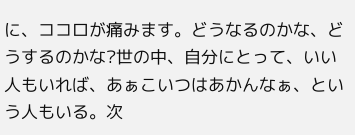に、ココロが痛みます。どうなるのかな、どうするのかな?世の中、自分にとって、いい人もいれば、あぁこいつはあかんなぁ、という人もいる。次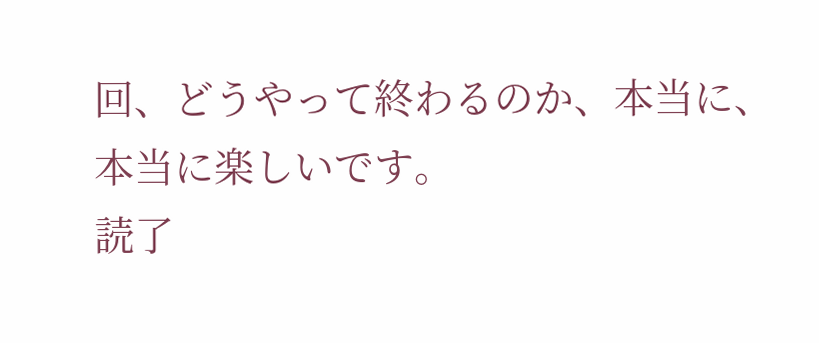回、どうやって終わるのか、本当に、本当に楽しいです。
読了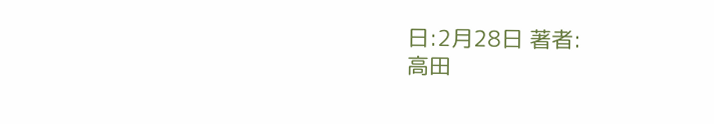日:2月28日 著者:
高田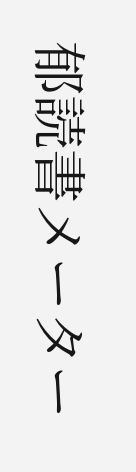郁読書メーター